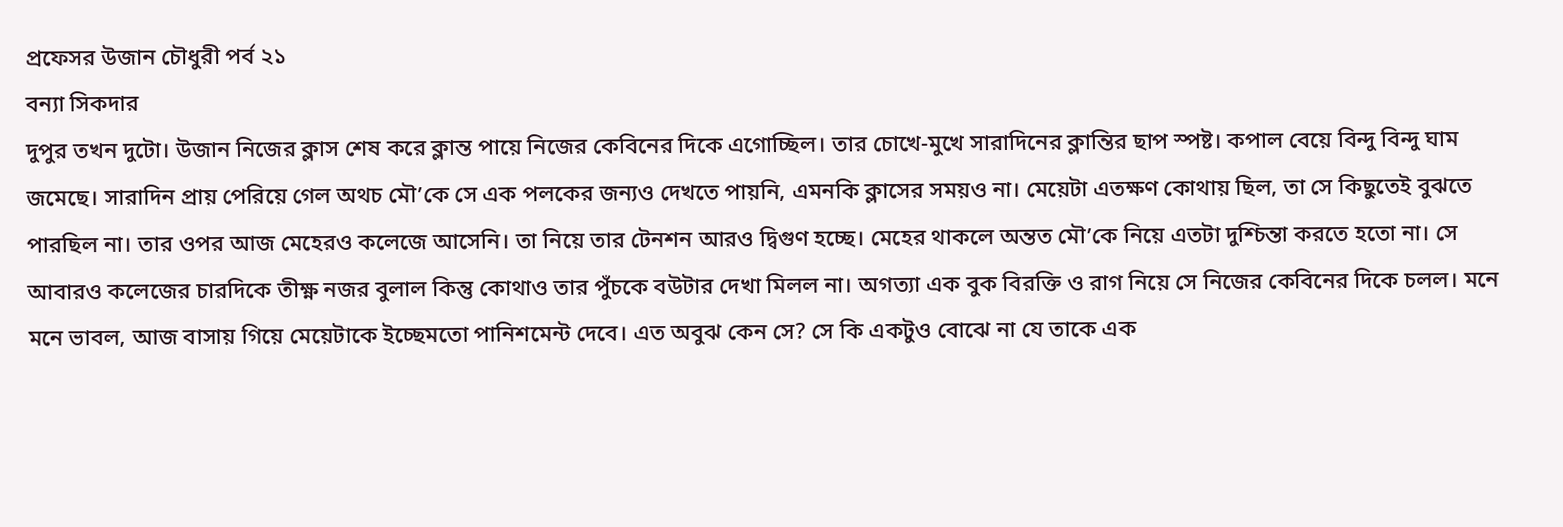প্রফেসর উজান চৌধুরী পর্ব ২১
বন্যা সিকদার
দুপুর তখন দুটো। উজান নিজের ক্লাস শেষ করে ক্লান্ত পায়ে নিজের কেবিনের দিকে এগোচ্ছিল। তার চোখে-মুখে সারাদিনের ক্লান্তির ছাপ স্পষ্ট। কপাল বেয়ে বিন্দু বিন্দু ঘাম জমেছে। সারাদিন প্রায় পেরিয়ে গেল অথচ মৌ’কে সে এক পলকের জন্যও দেখতে পায়নি‚ এমনকি ক্লাসের সময়ও না। মেয়েটা এতক্ষণ কোথায় ছিল‚ তা সে কিছুতেই বুঝতে পারছিল না। তার ওপর আজ মেহেরও কলেজে আসেনি। তা নিয়ে তার টেনশন আরও দ্বিগুণ হচ্ছে। মেহের থাকলে অন্তত মৌ’কে নিয়ে এতটা দুশ্চিন্তা করতে হতো না। সে আবারও কলেজের চারদিকে তীক্ষ্ণ নজর বুলাল কিন্তু কোথাও তার পুঁচকে বউটার দেখা মিলল না। অগত্যা এক বুক বিরক্তি ও রাগ নিয়ে সে নিজের কেবিনের দিকে চলল। মনে মনে ভাবল‚ আজ বাসায় গিয়ে মেয়েটাকে ইচ্ছেমতো পানিশমেন্ট দেবে। এত অবুঝ কেন সে? সে কি একটুও বোঝে না যে তাকে এক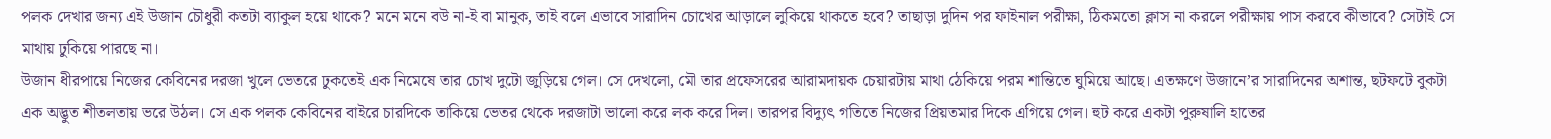পলক দেখার জন্য এই উজান চৌধুরী কতটা ব্যাকুল হয়ে থাকে? মনে মনে বউ না-ই বা মানুক‚ তাই বলে এভাবে সারাদিন চোখের আড়ালে লুকিয়ে থাকতে হবে? তাছাড়া দুদিন পর ফাইনাল পরীক্ষা‚ ঠিকমতো ক্লাস না করলে পরীক্ষায় পাস করবে কীভাবে? সেটাই সে মাথায় ঢুকিয়ে পারছে না।
উজান ধীরপায়ে নিজের কেবিনের দরজা খুলে ভেতরে ঢুকতেই এক নিমেষে তার চোখ দুটো জুড়িয়ে গেল। সে দেখলো‚ মৌ তার প্রফেসরের আরামদায়ক চেয়ারটায় মাথা ঠেকিয়ে পরম শান্তিতে ঘুমিয়ে আছে। এতক্ষণে উজানে’র সারাদিনের অশান্ত‚ ছটফটে বুকটা এক অদ্ভুত শীতলতায় ভরে উঠল। সে এক পলক কেবিনের বাইরে চারদিকে তাকিয়ে ভেতর থেকে দরজাটা ভালো করে লক করে দিল। তারপর বিদ্যুৎ গতিতে নিজের প্রিয়তমার দিকে এগিয়ে গেল। হুট করে একটা পুরুষালি হাতের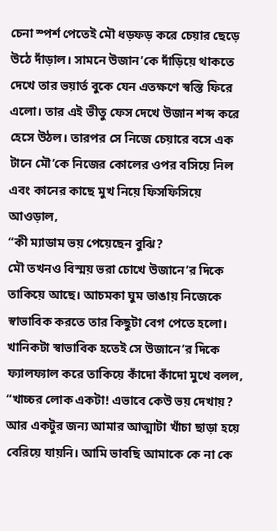চেনা স্পর্শ পেতেই মৌ ধড়ফড় করে চেয়ার ছেড়ে উঠে দাঁড়াল। সামনে উজান’কে দাঁড়িয়ে থাকতে দেখে তার ভয়ার্ত বুকে যেন এতক্ষণে স্বস্তি ফিরে এলো। তার এই ভীতু ফেস দেখে উজান শব্দ করে হেসে উঠল। তারপর সে নিজে চেয়ারে বসে এক টানে মৌ’কে নিজের কোলের ওপর বসিয়ে নিল এবং কানের কাছে মুখ নিয়ে ফিসফিসিয়ে আওড়াল‚
“কী ম্যাডাম ভয় পেয়েছেন বুঝি?
মৌ তখনও বিস্ময় ভরা চোখে উজানে’র দিকে তাকিয়ে আছে। আচমকা ঘুম ভাঙায় নিজেকে স্বাভাবিক করতে তার কিছুটা বেগ পেতে হলো। খানিকটা স্বাভাবিক হতেই সে উজানে’র দিকে ফ্যালফ্যাল করে তাকিয়ে কাঁদো কাঁদো মুখে বলল‚ “খাচ্চর লোক একটা! এভাবে কেউ ভয় দেখায়? আর একটুর জন্য আমার আত্মাটা খাঁচা ছাড়া হয়ে বেরিয়ে যায়নি। আমি ভাবছি আমাকে কে না কে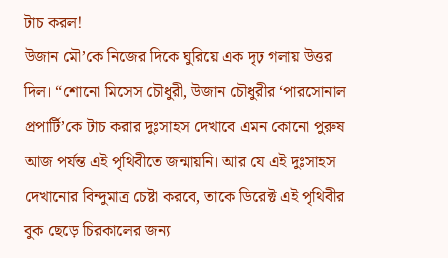টাচ করল!
উজান মৌ’কে নিজের দিকে ঘুরিয়ে এক দৃঢ় গলায় উত্তর দিল। “শোনো মিসেস চৌধুরী‚ উজান চৌধুরীর ‘পারসোনাল প্রপার্টি’কে টাচ করার দুঃসাহস দেখাবে এমন কোনো পুরুষ আজ পর্যন্ত এই পৃথিবীতে জন্মায়নি। আর যে এই দুঃসাহস দেখানোর বিন্দুমাত্র চেষ্টা করবে‚ তাকে ডিরেক্ট এই পৃথিবীর বুক ছেড়ে চিরকালের জন্য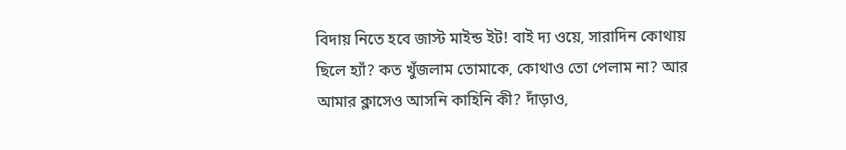বিদায় নিতে হবে জাস্ট মাইন্ড ইট! বাই দ্য ওয়ে‚ সারাদিন কোথায় ছিলে হ্যাঁ? কত খুঁজলাম তোমাকে‚ কোথাও তো পেলাম না? আর আমার ক্লাসেও আসনি কাহিনি কী? দাঁড়াও‚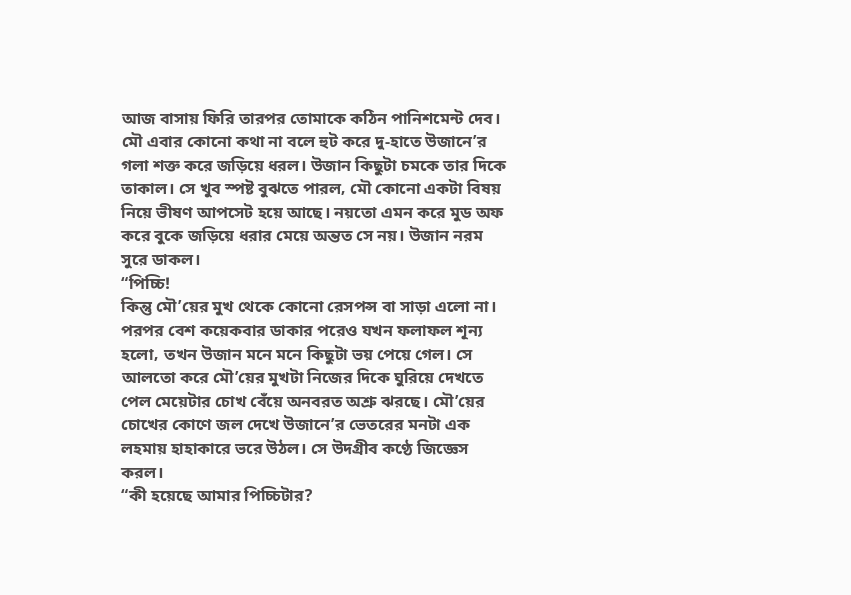আজ বাসায় ফিরি তারপর তোমাকে কঠিন পানিশমেন্ট দেব।
মৌ এবার কোনো কথা না বলে হুট করে দু-হাতে উজানে’র গলা শক্ত করে জড়িয়ে ধরল। উজান কিছুটা চমকে তার দিকে তাকাল। সে খুব স্পষ্ট বুঝতে পারল‚ মৌ কোনো একটা বিষয় নিয়ে ভীষণ আপসেট হয়ে আছে। নয়তো এমন করে মুড অফ করে বুকে জড়িয়ে ধরার মেয়ে অন্তত সে নয়। উজান নরম সুরে ডাকল।
“পিচ্চি!
কিন্তু মৌ’য়ের মুখ থেকে কোনো রেসপন্স বা সাড়া এলো না। পরপর বেশ কয়েকবার ডাকার পরেও যখন ফলাফল শূন্য হলো‚ তখন উজান মনে মনে কিছুটা ভয় পেয়ে গেল। সে আলতো করে মৌ’য়ের মুখটা নিজের দিকে ঘুরিয়ে দেখতে পেল মেয়েটার চোখ বেঁয়ে অনবরত অশ্রু ঝরছে। মৌ’য়ের চোখের কোণে জল দেখে উজানে’র ভেতরের মনটা এক লহমায় হাহাকারে ভরে উঠল। সে উদগ্রীব কণ্ঠে জিজ্ঞেস করল।
“কী হয়েছে আমার পিচ্চিটার?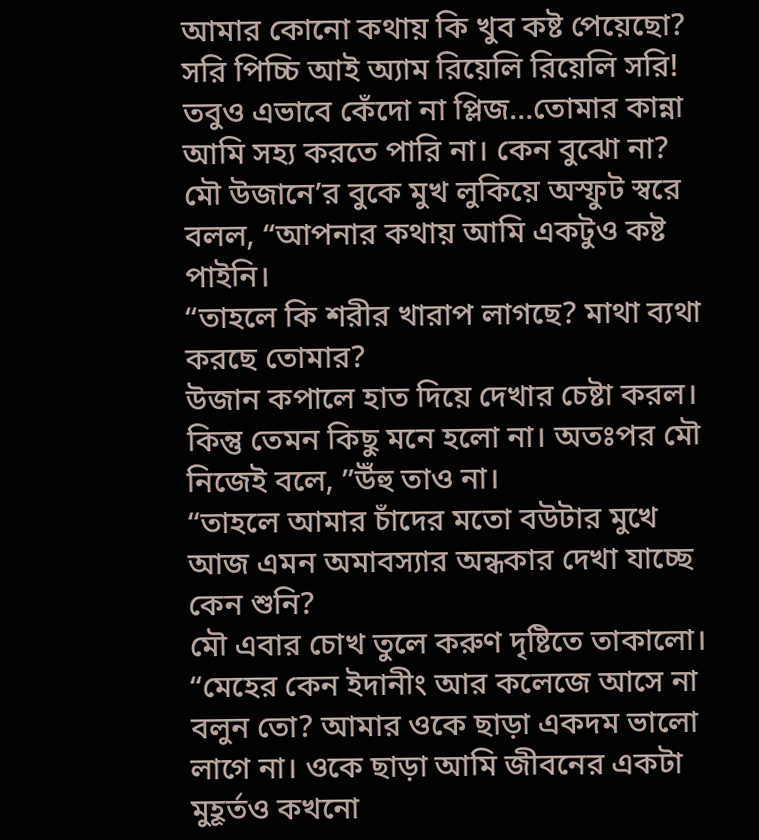আমার কোনো কথায় কি খুব কষ্ট পেয়েছো? সরি পিচ্চি আই অ্যাম রিয়েলি রিয়েলি সরি! তবুও এভাবে কেঁদো না প্লিজ…তোমার কান্না আমি সহ্য করতে পারি না। কেন বুঝো না?
মৌ উজানে’র বুকে মুখ লুকিয়ে অস্ফুট স্বরে বলল‚ “আপনার কথায় আমি একটুও কষ্ট পাইনি।
“তাহলে কি শরীর খারাপ লাগছে? মাথা ব্যথা করছে তোমার?
উজান কপালে হাত দিয়ে দেখার চেষ্টা করল। কিন্তু তেমন কিছু মনে হলো না। অতঃপর মৌ নিজেই বলে‚ ”উঁহু তাও না।
“তাহলে আমার চাঁদের মতো বউটার মুখে আজ এমন অমাবস্যার অন্ধকার দেখা যাচ্ছে কেন শুনি?
মৌ এবার চোখ তুলে করুণ দৃষ্টিতে তাকালো। “মেহের কেন ইদানীং আর কলেজে আসে না বলুন তো? আমার ওকে ছাড়া একদম ভালো লাগে না। ওকে ছাড়া আমি জীবনের একটা মুহূর্তও কখনো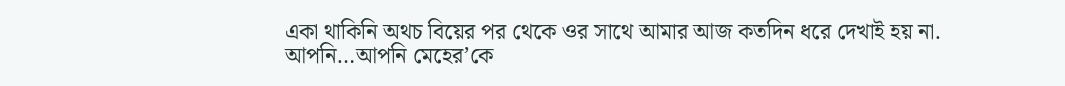একা থাকিনি অথচ বিয়ের পর থেকে ওর সাথে আমার আজ কতদিন ধরে দেখাই হয় না. আপনি…আপনি মেহের’কে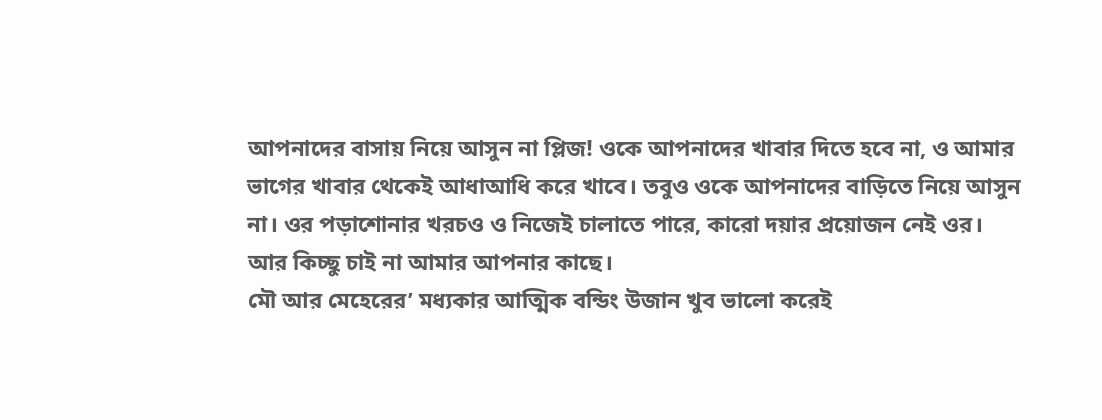আপনাদের বাসায় নিয়ে আসুন না প্লিজ! ওকে আপনাদের খাবার দিতে হবে না‚ ও আমার ভাগের খাবার থেকেই আধাআধি করে খাবে। তবুও ওকে আপনাদের বাড়িতে নিয়ে আসুন না। ওর পড়াশোনার খরচও ও নিজেই চালাতে পারে‚ কারো দয়ার প্রয়োজন নেই ওর। আর কিচ্ছু চাই না আমার আপনার কাছে।
মৌ আর মেহেরের’ মধ্যকার আত্মিক বন্ডিং উজান খুব ভালো করেই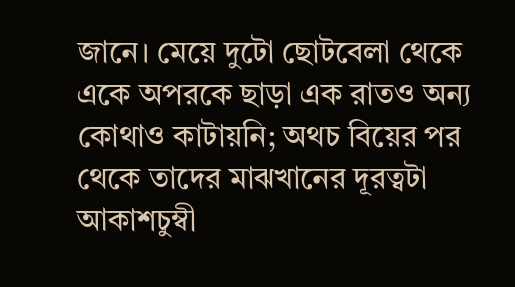জানে। মেয়ে দুটো ছোটবেলা থেকে একে অপরকে ছাড়া এক রাতও অন্য কোথাও কাটায়নি; অথচ বিয়ের পর থেকে তাদের মাঝখানের দূরত্বটা আকাশচুম্বী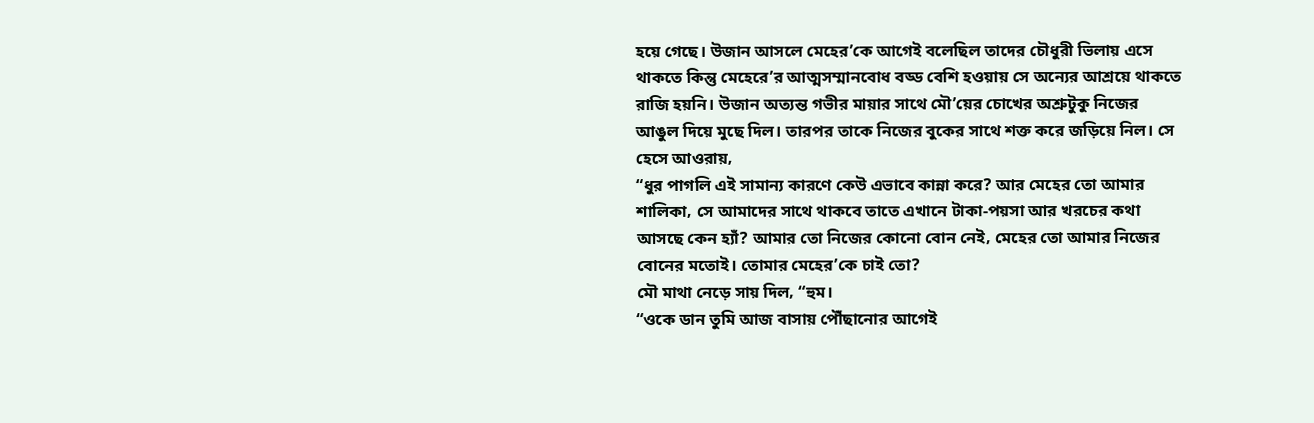হয়ে গেছে। উজান আসলে মেহের’কে আগেই বলেছিল তাদের চৌধুরী ভিলায় এসে থাকতে কিন্তু মেহেরে’র আত্মসম্মানবোধ বড্ড বেশি হওয়ায় সে অন্যের আশ্রয়ে থাকতে রাজি হয়নি। উজান অত্যন্ত গভীর মায়ার সাথে মৌ’য়ের চোখের অশ্রুটুকু নিজের আঙুল দিয়ে মুছে দিল। তারপর তাকে নিজের বুকের সাথে শক্ত করে জড়িয়ে নিল। সে হেসে আওরায়‚
“ধুর পাগলি এই সামান্য কারণে কেউ এভাবে কান্না করে? আর মেহের তো আমার শালিকা‚ সে আমাদের সাথে থাকবে তাতে এখানে টাকা-পয়সা আর খরচের কথা আসছে কেন হ্যাঁ? আমার তো নিজের কোনো বোন নেই‚ মেহের তো আমার নিজের বোনের মতোই। তোমার মেহের’কে চাই তো?
মৌ মাথা নেড়ে সায় দিল‚ “হুম।
“ওকে ডান তুমি আজ বাসায় পৌঁছানোর আগেই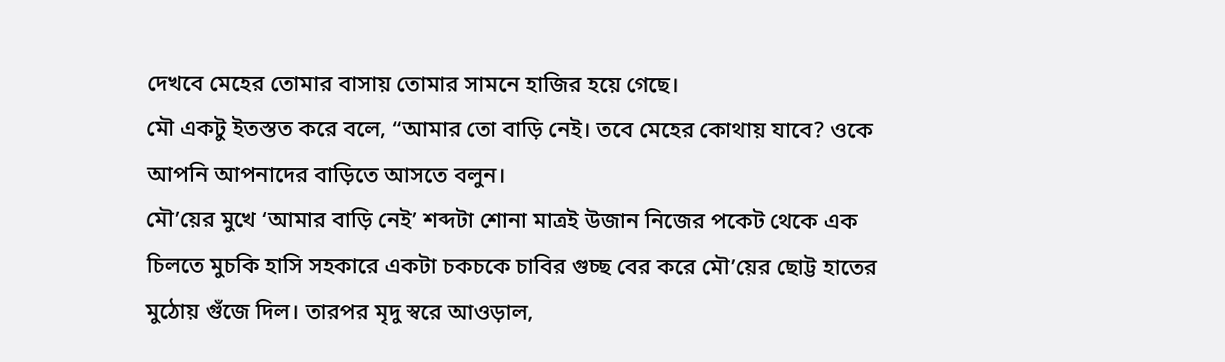দেখবে মেহের তোমার বাসায় তোমার সামনে হাজির হয়ে গেছে।
মৌ একটু ইতস্তত করে বলে‚ “আমার তো বাড়ি নেই। তবে মেহের কোথায় যাবে? ওকে আপনি আপনাদের বাড়িতে আসতে বলুন।
মৌ’য়ের মুখে ‘আমার বাড়ি নেই’ শব্দটা শোনা মাত্রই উজান নিজের পকেট থেকে এক চিলতে মুচকি হাসি সহকারে একটা চকচকে চাবির গুচ্ছ বের করে মৌ’য়ের ছোট্ট হাতের মুঠোয় গুঁজে দিল। তারপর মৃদু স্বরে আওড়াল‚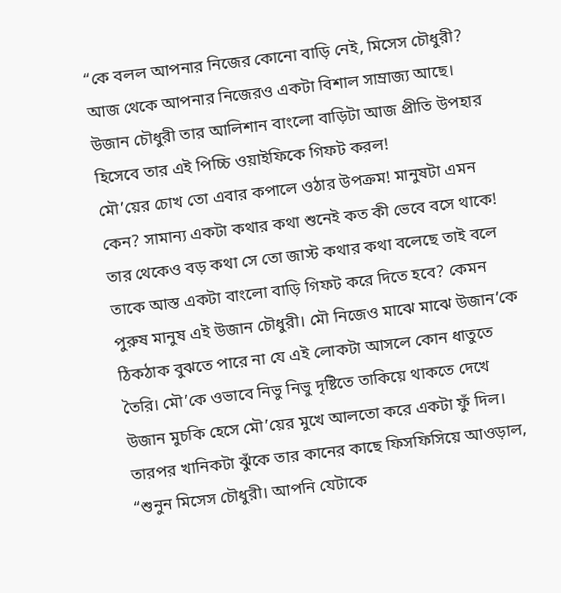“কে বলল আপনার নিজের কোনো বাড়ি নেই‚ মিসেস চৌধুরী? আজ থেকে আপনার নিজেরও একটা বিশাল সাম্রাজ্য আছে। উজান চৌধুরী তার আলিশান বাংলো বাড়িটা আজ প্রীতি উপহার হিসেবে তার এই পিচ্চি ওয়াইফিকে গিফট করল!
মৌ’য়ের চোখ তো এবার কপালে ওঠার উপক্রম! মানুষটা এমন কেন? সামান্য একটা কথার কথা শুনেই কত কী ভেবে বসে থাকে! তার থেকেও বড় কথা সে তো জাস্ট কথার কথা বলেছে তাই বলে তাকে আস্ত একটা বাংলো বাড়ি গিফট করে দিতে হবে? কেমন পুরুষ মানুষ এই উজান চৌধুরী। মৌ নিজেও মাঝে মাঝে উজান’কে ঠিকঠাক বুঝতে পারে না যে এই লোকটা আসলে কোন ধাতুতে তৈরি। মৌ’কে ওভাবে নিভু নিভু দৃষ্টিতে তাকিয়ে থাকতে দেখে উজান মুচকি হেসে মৌ’য়ের মুখে আলতো করে একটা ফুঁ দিল। তারপর খানিকটা ঝুঁকে তার কানের কাছে ফিসফিসিয়ে আওড়াল‚
“শুনুন মিসেস চৌধুরী। আপনি যেটাকে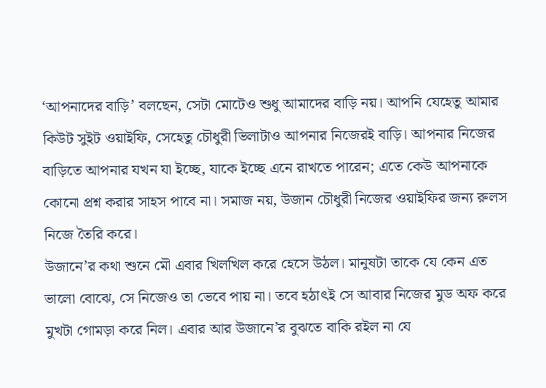‘আপনাদের বাড়ি’ বলছেন‚ সেটা মোটেও শুধু আমাদের বাড়ি নয়। আপনি যেহেতু আমার কিউট সুইট ওয়াইফি‚ সেহেতু চৌধুরী ভিলাটাও আপনার নিজেরই বাড়ি। আপনার নিজের বাড়িতে আপনার যখন যা ইচ্ছে‚ যাকে ইচ্ছে এনে রাখতে পারেন; এতে কেউ আপনাকে কোনো প্রশ্ন করার সাহস পাবে না। সমাজ নয়‚ উজান চৌধুরী নিজের ওয়াইফির জন্য রুলস নিজে তৈরি করে।
উজানে’র কথা শুনে মৌ এবার খিলখিল করে হেসে উঠল। মানুষটা তাকে যে কেন এত ভালো বোঝে‚ সে নিজেও তা ভেবে পায় না। তবে হঠাৎই সে আবার নিজের মুড অফ করে মুখটা গোমড়া করে নিল। এবার আর উজানে’র বুঝতে বাকি রইল না যে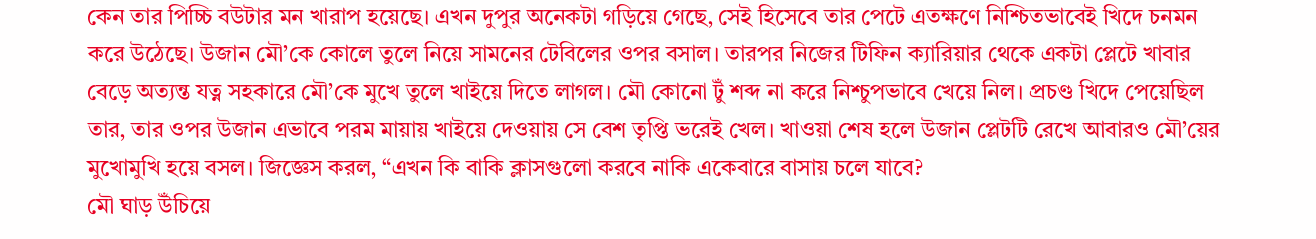কেন তার পিচ্চি বউটার মন খারাপ হয়েছে। এখন দুপুর অনেকটা গড়িয়ে গেছে‚ সেই হিসেবে তার পেটে এতক্ষণে নিশ্চিতভাবেই খিদে চনমন করে উঠেছে। উজান মৌ’কে কোলে তুলে নিয়ে সামনের টেবিলের ওপর বসাল। তারপর নিজের টিফিন ক্যারিয়ার থেকে একটা প্লেটে খাবার বেড়ে অত্যন্ত যত্ন সহকারে মৌ’কে মুখে তুলে খাইয়ে দিতে লাগল। মৌ কোনো টুঁ শব্দ না করে নিশ্চুপভাবে খেয়ে নিল। প্রচণ্ড খিদে পেয়েছিল তার‚ তার ওপর উজান এভাবে পরম মায়ায় খাইয়ে দেওয়ায় সে বেশ তৃপ্তি ভরেই খেল। খাওয়া শেষ হলে উজান প্লেটটি রেখে আবারও মৌ’য়ের মুখোমুখি হয়ে বসল। জিজ্ঞেস করল‚ “এখন কি বাকি ক্লাসগুলো করবে নাকি একেবারে বাসায় চলে যাবে?
মৌ ঘাড় উঁচিয়ে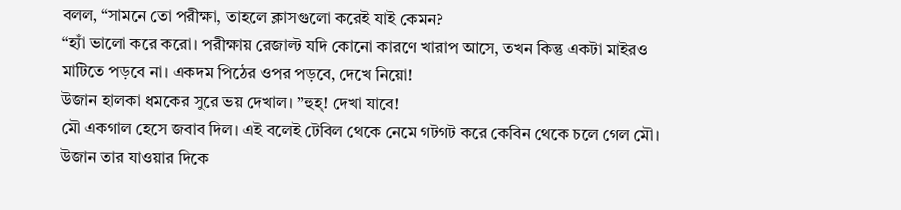বলল‚ “সামনে তো পরীক্ষা, তাহলে ক্লাসগুলো করেই যাই কেমন?
“হ্যাঁ ভালো করে করো। পরীক্ষায় রেজাল্ট যদি কোনো কারণে খারাপ আসে‚ তখন কিন্তু একটা মাইরও মাটিতে পড়বে না। একদম পিঠের ওপর পড়বে‚ দেখে নিয়ো!
উজান হালকা ধমকের সুরে ভয় দেখাল। ”হুহ্! দেখা যাবে!
মৌ একগাল হেসে জবাব দিল। এই বলেই টেবিল থেকে নেমে গটগট করে কেবিন থেকে চলে গেল মৌ। উজান তার যাওয়ার দিকে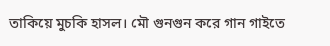তাকিয়ে মুচকি হাসল। মৌ গুনগুন করে গান গাইতে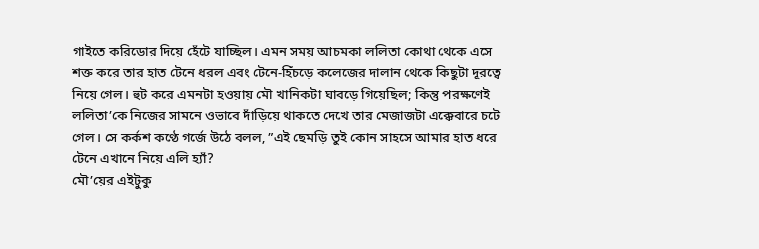গাইতে করিডোর দিয়ে হেঁটে যাচ্ছিল। এমন সময় আচমকা ললিতা কোথা থেকে এসে শক্ত করে তার হাত টেনে ধরল এবং টেনে-হিঁচড়ে কলেজের দালান থেকে কিছুটা দূরত্বে নিয়ে গেল। হুট করে এমনটা হওয়ায় মৌ খানিকটা ঘাবড়ে গিয়েছিল; কিন্তু পরক্ষণেই ললিতা’কে নিজের সামনে ওভাবে দাঁড়িয়ে থাকতে দেখে তার মেজাজটা এক্কেবারে চটে গেল। সে কর্কশ কণ্ঠে গর্জে উঠে বলল‚ ”এই ছেমড়ি তুই কোন সাহসে আমার হাত ধরে টেনে এখানে নিয়ে এলি হ্যাঁ?
মৌ’য়ের এইটুকু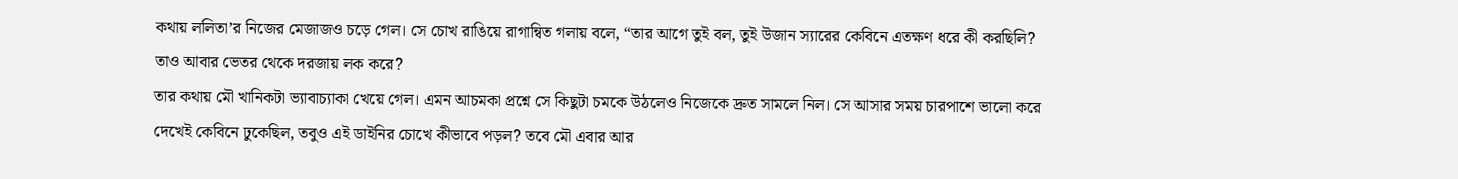কথায় ললিতা’র নিজের মেজাজও চড়ে গেল। সে চোখ রাঙিয়ে রাগান্বিত গলায় বলে‚ “তার আগে তুই বল‚ তুই উজান স্যারের কেবিনে এতক্ষণ ধরে কী করছিলি? তাও আবার ভেতর থেকে দরজায় লক করে?
তার কথায় মৌ খানিকটা ভ্যাবাচ্যাকা খেয়ে গেল। এমন আচমকা প্রশ্নে সে কিছুটা চমকে উঠলেও নিজেকে দ্রুত সামলে নিল। সে আসার সময় চারপাশে ভালো করে দেখেই কেবিনে ঢুকেছিল‚ তবুও এই ডাইনির চোখে কীভাবে পড়ল? তবে মৌ এবার আর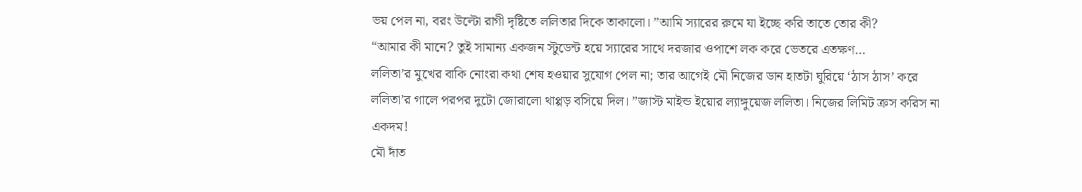ভয় পেল না, বরং উল্টো রাগী দৃষ্টিতে ললিতার দিকে তাকালো। ”আমি স্যারের রুমে যা ইচ্ছে করি তাতে তোর কী?
“আমার কী মানে? তুই সামান্য একজন স্টুডেন্ট হয়ে স্যারের সাথে দরজার ওপাশে লক করে ভেতরে এতক্ষণ…
ললিতা’র মুখের বাকি নোংরা কথা শেষ হওয়ার সুযোগ পেল না; তার আগেই মৌ নিজের ডান হাতটা ঘুরিয়ে ‘ঠাস ঠাস’ করে ললিতা’র গালে পরপর দুটো জোরালো থাপ্পড় বসিয়ে দিল। ”জাস্ট মাইন্ড ইয়োর ল্যাঙ্গুয়েজ ললিতা। নিজের লিমিট ক্রস করিস না একদম!
মৌ দাঁত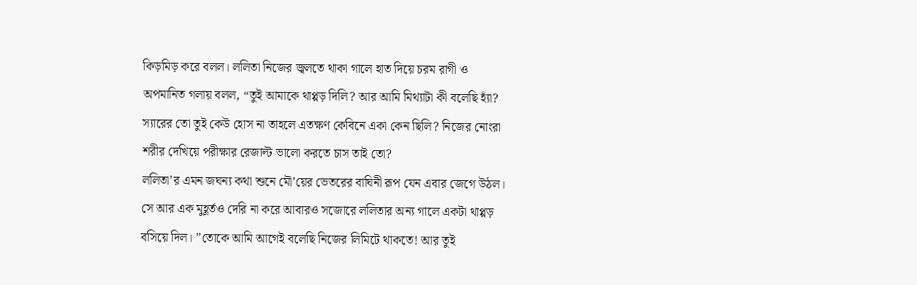কিড়মিড় করে বলল। ললিতা নিজের জ্বলতে থাকা গালে হাত দিয়ে চরম রাগী ও অপমানিত গলায় বলল‚ “তুই আমাকে থাপ্পড় দিলি? আর আমি মিথ্যাটা কী বলেছি হ্যাঁ? স্যারের তো তুই কেউ হোস না তাহলে এতক্ষণ কেবিনে একা কেন ছিলি? নিজের নোংরা শরীর দেখিয়ে পরীক্ষার রেজাল্ট ভালো করতে চাস তাই তো?
ললিতা’র এমন জঘন্য কথা শুনে মৌ’য়ের ভেতরের বাঘিনী রূপ যেন এবার জেগে উঠল। সে আর এক মুহূর্তও দেরি না করে আবারও সজোরে ললিতার অন্য গালে একটা থাপ্পড় বসিয়ে দিল। ”তোকে আমি আগেই বলেছি নিজের লিমিটে থাকতে! আর তুই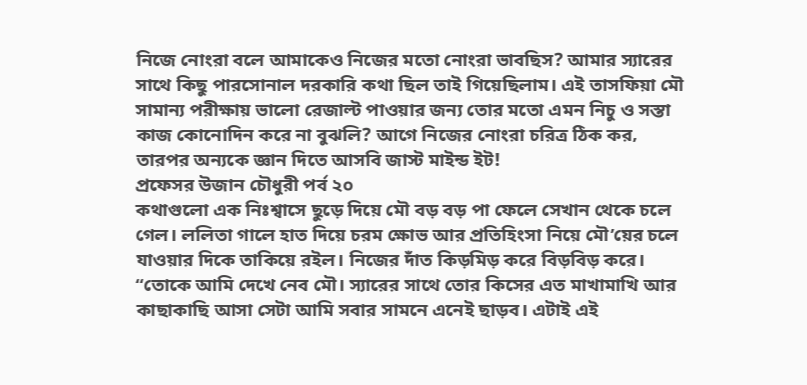নিজে নোংরা বলে আমাকেও নিজের মতো নোংরা ভাবছিস? আমার স্যারের সাথে কিছু পারসোনাল দরকারি কথা ছিল তাই গিয়েছিলাম। এই তাসফিয়া মৌ সামান্য পরীক্ষায় ভালো রেজাল্ট পাওয়ার জন্য তোর মতো এমন নিচু ও সস্তা কাজ কোনোদিন করে না বুঝলি? আগে নিজের নোংরা চরিত্র ঠিক কর‚ তারপর অন্যকে জ্ঞান দিতে আসবি জাস্ট মাইন্ড ইট!
প্রফেসর উজান চৌধুরী পর্ব ২০
কথাগুলো এক নিঃশ্বাসে ছুড়ে দিয়ে মৌ বড় বড় পা ফেলে সেখান থেকে চলে গেল। ললিতা গালে হাত দিয়ে চরম ক্ষোভ আর প্রতিহিংসা নিয়ে মৌ’য়ের চলে যাওয়ার দিকে তাকিয়ে রইল। নিজের দাঁত কিড়মিড় করে বিড়বিড় করে। “তোকে আমি দেখে নেব মৌ। স্যারের সাথে তোর কিসের এত মাখামাখি আর কাছাকাছি আসা সেটা আমি সবার সামনে এনেই ছাড়ব। এটাই এই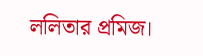ললিতার প্রমিজ।